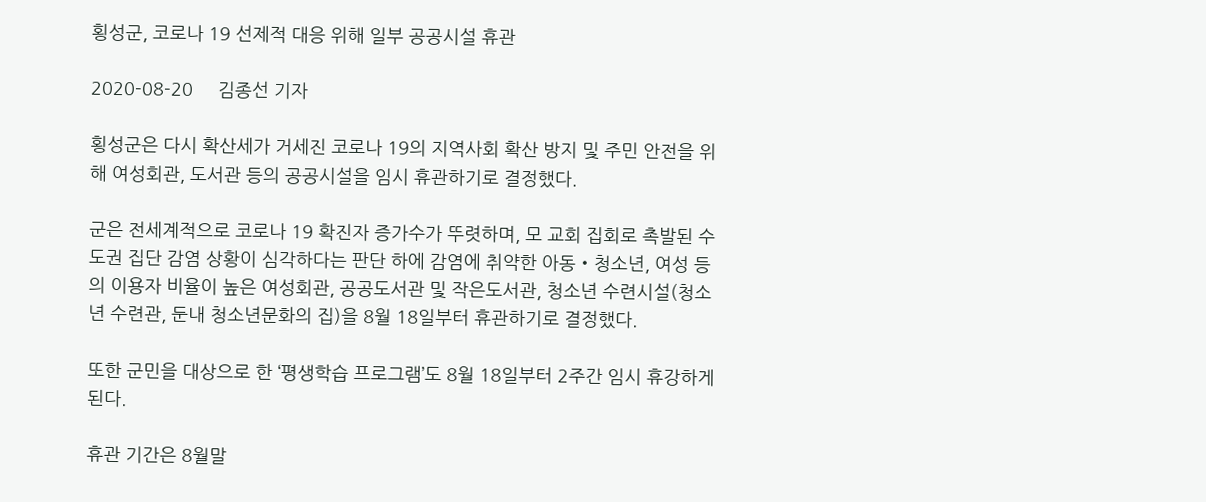횡성군, 코로나 19 선제적 대응 위해 일부 공공시설 휴관

2020-08-20     김종선 기자

횡성군은 다시 확산세가 거세진 코로나 19의 지역사회 확산 방지 및 주민 안전을 위해 여성회관, 도서관 등의 공공시설을 임시 휴관하기로 결정했다.

군은 전세계적으로 코로나 19 확진자 증가수가 뚜렷하며, 모 교회 집회로 촉발된 수도권 집단 감염 상황이 심각하다는 판단 하에 감염에 취약한 아동・청소년, 여성 등의 이용자 비율이 높은 여성회관, 공공도서관 및 작은도서관, 청소년 수련시설(청소년 수련관, 둔내 청소년문화의 집)을 8월 18일부터 휴관하기로 결정했다.

또한 군민을 대상으로 한 ‘평생학습 프로그램’도 8월 18일부터 2주간 임시 휴강하게 된다.

휴관 기간은 8월말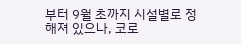부터 9월 초까지 시설별로 정해져 있으나, 코로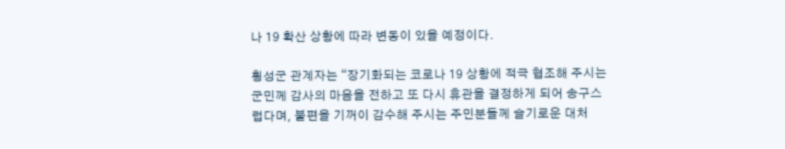나 19 확산 상황에 따라 변동이 있을 예정이다.

횡성군 관계자는 “장기화되는 코로나 19 상황에 적극 협조해 주시는 군민께 감사의 마음을 전하고 또 다시 휴관을 결정하게 되어 송구스럽다며, 불편을 기꺼이 감수해 주시는 주민분들께 슬기로운 대처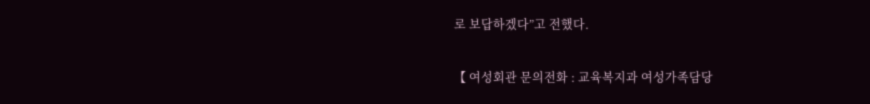로 보답하겠다”고 전했다.

【 여성회관 문의전화 : 교육복지과 여성가족담당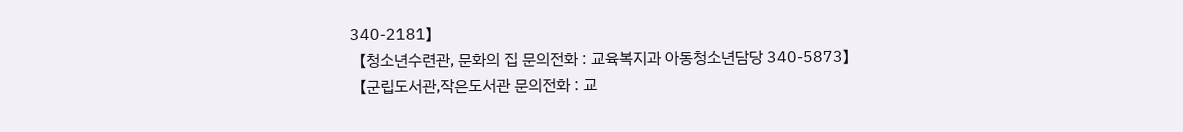340-2181】
【청소년수련관, 문화의 집 문의전화 : 교육복지과 아동청소년담당 340-5873】
【군립도서관,작은도서관 문의전화 : 교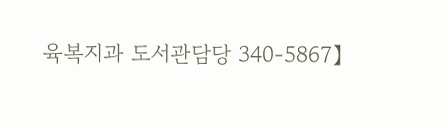육복지과 도서관담당 340-5867】